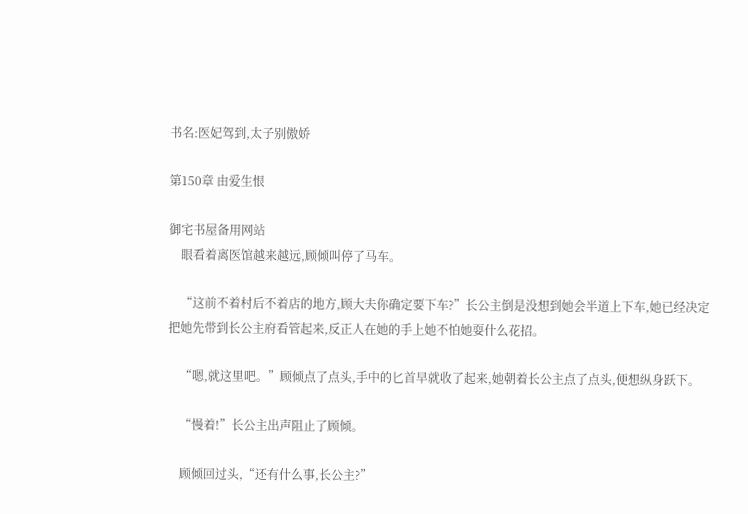书名:医妃驾到,太子别傲娇

第150章 由爱生恨

御宅书屋备用网站
    眼看着离医馆越来越远,顾倾叫停了马车。

    “这前不着村后不着店的地方,顾大夫你确定要下车?”长公主倒是没想到她会半道上下车,她已经决定把她先带到长公主府看管起来,反正人在她的手上她不怕她耍什么花招。

    “嗯,就这里吧。”顾倾点了点头,手中的匕首早就收了起来,她朝着长公主点了点头,便想纵身跃下。

    “慢着!”长公主出声阻止了顾倾。

    顾倾回过头,“还有什么事,长公主?”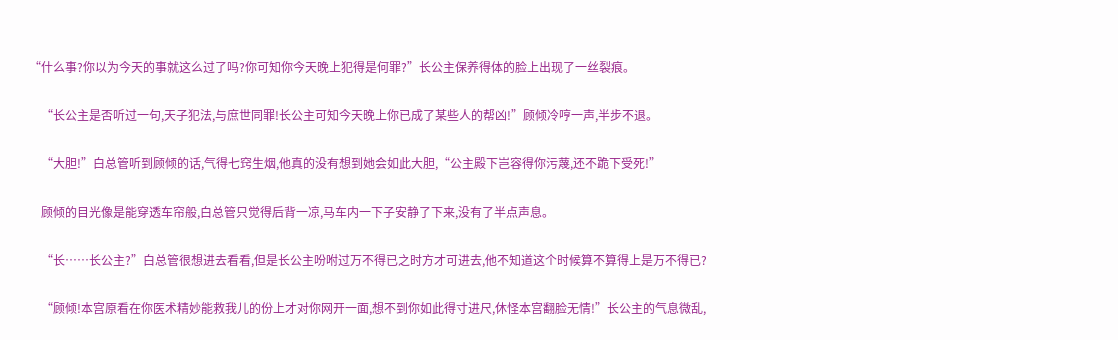“什么事?你以为今天的事就这么过了吗?你可知你今天晚上犯得是何罪?”长公主保养得体的脸上出现了一丝裂痕。

    “长公主是否听过一句,天子犯法,与庶世同罪!长公主可知今天晚上你已成了某些人的帮凶!”顾倾冷哼一声,半步不退。

    “大胆!”白总管听到顾倾的话,气得七窍生烟,他真的没有想到她会如此大胆,“公主殿下岂容得你污蔑,还不跪下受死!”

    顾倾的目光像是能穿透车帘般,白总管只觉得后背一凉,马车内一下子安静了下来,没有了半点声息。

    “长……长公主?”白总管很想进去看看,但是长公主吩咐过万不得已之时方才可进去,他不知道这个时候算不算得上是万不得已?

    “顾倾!本宫原看在你医术精妙能救我儿的份上才对你网开一面,想不到你如此得寸进尺,休怪本宫翻脸无情!”长公主的气息微乱,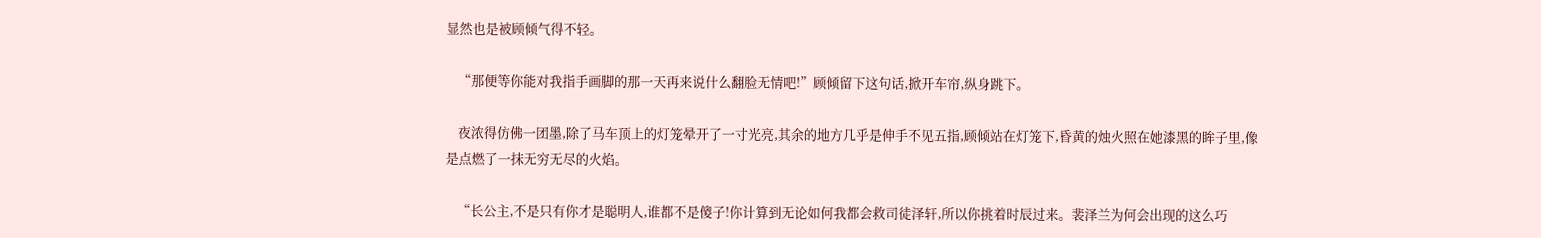显然也是被顾倾气得不轻。

    “那便等你能对我指手画脚的那一天再来说什么翻脸无情吧!”顾倾留下这句话,掀开车帘,纵身跳下。

    夜浓得仿佛一团墨,除了马车顶上的灯笼晕开了一寸光亮,其余的地方几乎是伸手不见五指,顾倾站在灯笼下,昏黄的烛火照在她漆黑的眸子里,像是点燃了一抹无穷无尽的火焰。

    “长公主,不是只有你才是聪明人,谁都不是傻子!你计算到无论如何我都会救司徒泽轩,所以你挑着时辰过来。裴泽兰为何会出现的这么巧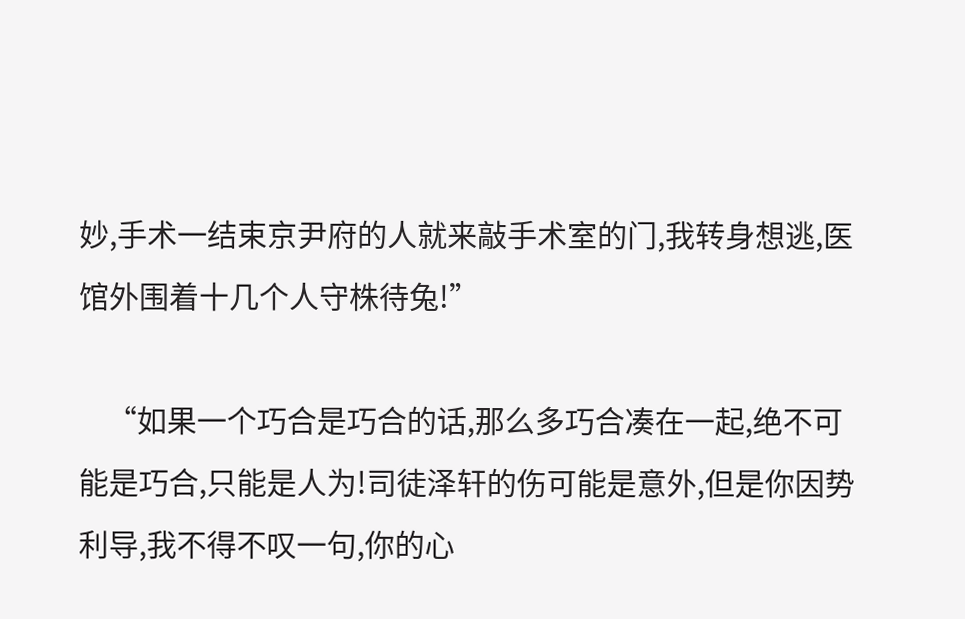妙,手术一结束京尹府的人就来敲手术室的门,我转身想逃,医馆外围着十几个人守株待兔!”

    “如果一个巧合是巧合的话,那么多巧合凑在一起,绝不可能是巧合,只能是人为!司徒泽轩的伤可能是意外,但是你因势利导,我不得不叹一句,你的心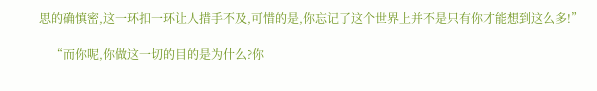思的确慎密,这一环扣一环让人措手不及,可惜的是,你忘记了这个世界上并不是只有你才能想到这么多!”

    “而你呢,你做这一切的目的是为什么?你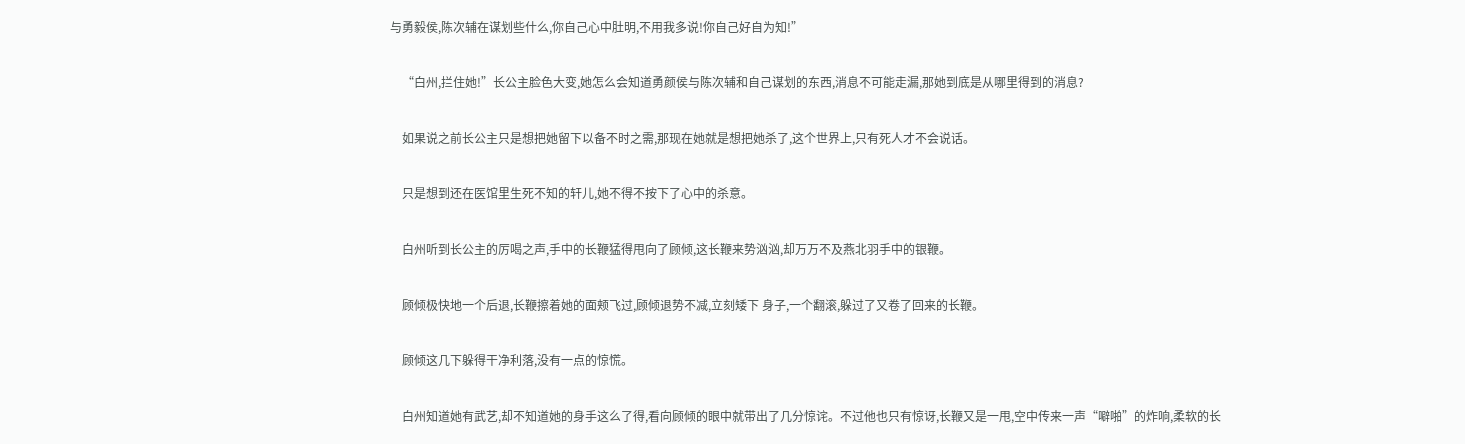与勇毅侯,陈次辅在谋划些什么,你自己心中肚明,不用我多说!你自己好自为知!”

    “白州,拦住她!”长公主脸色大变,她怎么会知道勇颜侯与陈次辅和自己谋划的东西,消息不可能走漏,那她到底是从哪里得到的消息?

    如果说之前长公主只是想把她留下以备不时之需,那现在她就是想把她杀了,这个世界上,只有死人才不会说话。

    只是想到还在医馆里生死不知的轩儿,她不得不按下了心中的杀意。

    白州听到长公主的厉喝之声,手中的长鞭猛得甩向了顾倾,这长鞭来势汹汹,却万万不及燕北羽手中的银鞭。

    顾倾极快地一个后退,长鞭擦着她的面颊飞过,顾倾退势不减,立刻矮下 身子,一个翻滚,躲过了又卷了回来的长鞭。

    顾倾这几下躲得干净利落,没有一点的惊慌。

    白州知道她有武艺,却不知道她的身手这么了得,看向顾倾的眼中就带出了几分惊诧。不过他也只有惊讶,长鞭又是一甩,空中传来一声“噼啪”的炸响,柔软的长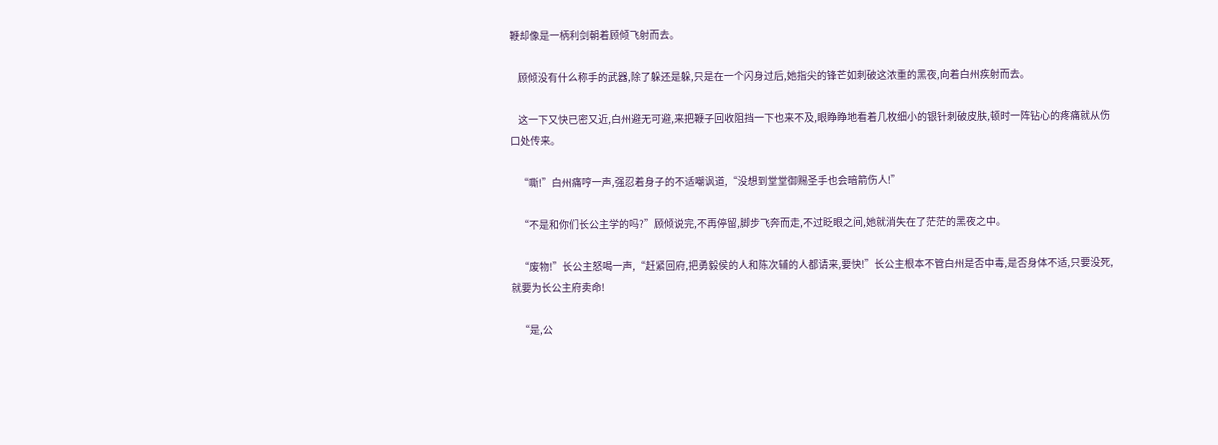鞭却像是一柄利剑朝着顾倾飞射而去。

    顾倾没有什么称手的武器,除了躲还是躲,只是在一个闪身过后,她指尖的锋芒如刺破这浓重的黑夜,向着白州疾射而去。

    这一下又快已密又近,白州避无可避,来把鞭子回收阻挡一下也来不及,眼睁睁地看着几枚细小的银针刺破皮肤,顿时一阵钻心的疼痛就从伤口处传来。

    “嘶!”白州痛哼一声,强忍着身子的不适嘲讽道,“没想到堂堂御赐圣手也会暗箭伤人!”

    “不是和你们长公主学的吗?”顾倾说完,不再停留,脚步飞奔而走,不过眨眼之间,她就消失在了茫茫的黑夜之中。

    “废物!”长公主怒喝一声,“赶紧回府,把勇毅侯的人和陈次辅的人都请来,要快!”长公主根本不管白州是否中毒,是否身体不适,只要没死,就要为长公主府卖命!

    “是,公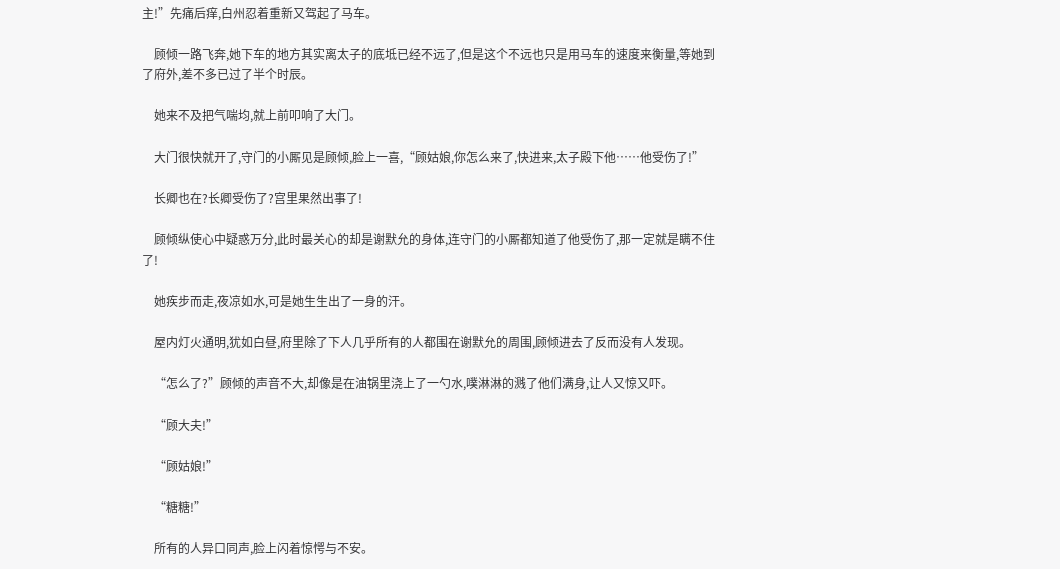主!”先痛后痒,白州忍着重新又驾起了马车。

    顾倾一路飞奔,她下车的地方其实离太子的底坻已经不远了,但是这个不远也只是用马车的速度来衡量,等她到了府外,差不多已过了半个时辰。

    她来不及把气喘均,就上前叩响了大门。

    大门很快就开了,守门的小厮见是顾倾,脸上一喜,“顾姑娘,你怎么来了,快进来,太子殿下他……他受伤了!”

    长卿也在?长卿受伤了?宫里果然出事了!

    顾倾纵使心中疑惑万分,此时最关心的却是谢默允的身体,连守门的小厮都知道了他受伤了,那一定就是瞒不住了!

    她疾步而走,夜凉如水,可是她生生出了一身的汗。

    屋内灯火通明,犹如白昼,府里除了下人几乎所有的人都围在谢默允的周围,顾倾进去了反而没有人发现。

    “怎么了?”顾倾的声音不大,却像是在油锅里浇上了一勺水,噗淋淋的溅了他们满身,让人又惊又吓。

    “顾大夫!”

    “顾姑娘!”

    “糖糖!”

    所有的人异口同声,脸上闪着惊愕与不安。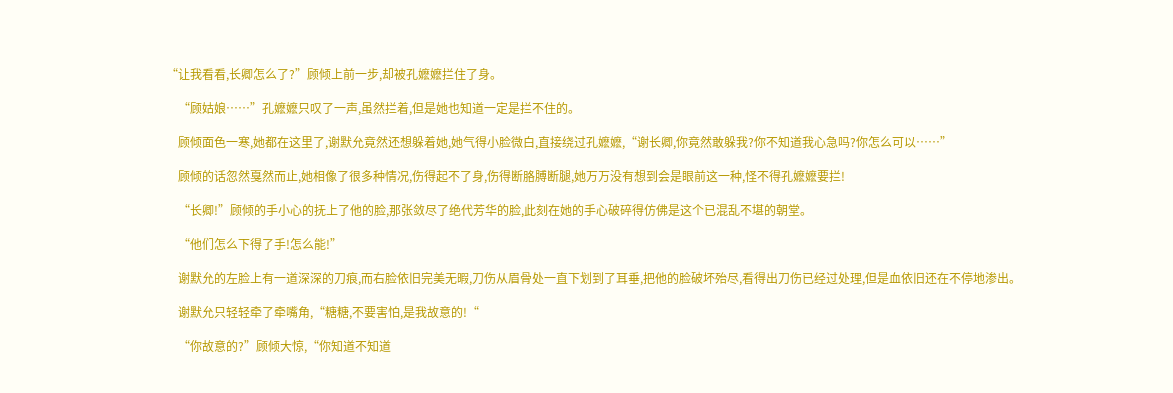“让我看看,长卿怎么了?”顾倾上前一步,却被孔嬷嬷拦住了身。

    “顾姑娘……”孔嬷嬷只叹了一声,虽然拦着,但是她也知道一定是拦不住的。

    顾倾面色一寒,她都在这里了,谢默允竟然还想躲着她,她气得小脸微白,直接绕过孔嬷嬷,“谢长卿,你竟然敢躲我?你不知道我心急吗?你怎么可以……”

    顾倾的话忽然戛然而止,她相像了很多种情况,伤得起不了身,伤得断胳膊断腿,她万万没有想到会是眼前这一种,怪不得孔嬷嬷要拦!

    “长卿!”顾倾的手小心的抚上了他的脸,那张敛尽了绝代芳华的脸,此刻在她的手心破碎得仿佛是这个已混乱不堪的朝堂。

    “他们怎么下得了手!怎么能!”

    谢默允的左脸上有一道深深的刀痕,而右脸依旧完美无暇,刀伤从眉骨处一直下划到了耳垂,把他的脸破坏殆尽,看得出刀伤已经过处理,但是血依旧还在不停地渗出。

    谢默允只轻轻牵了牵嘴角,“糖糖,不要害怕,是我故意的!“

    “你故意的?”顾倾大惊,“你知道不知道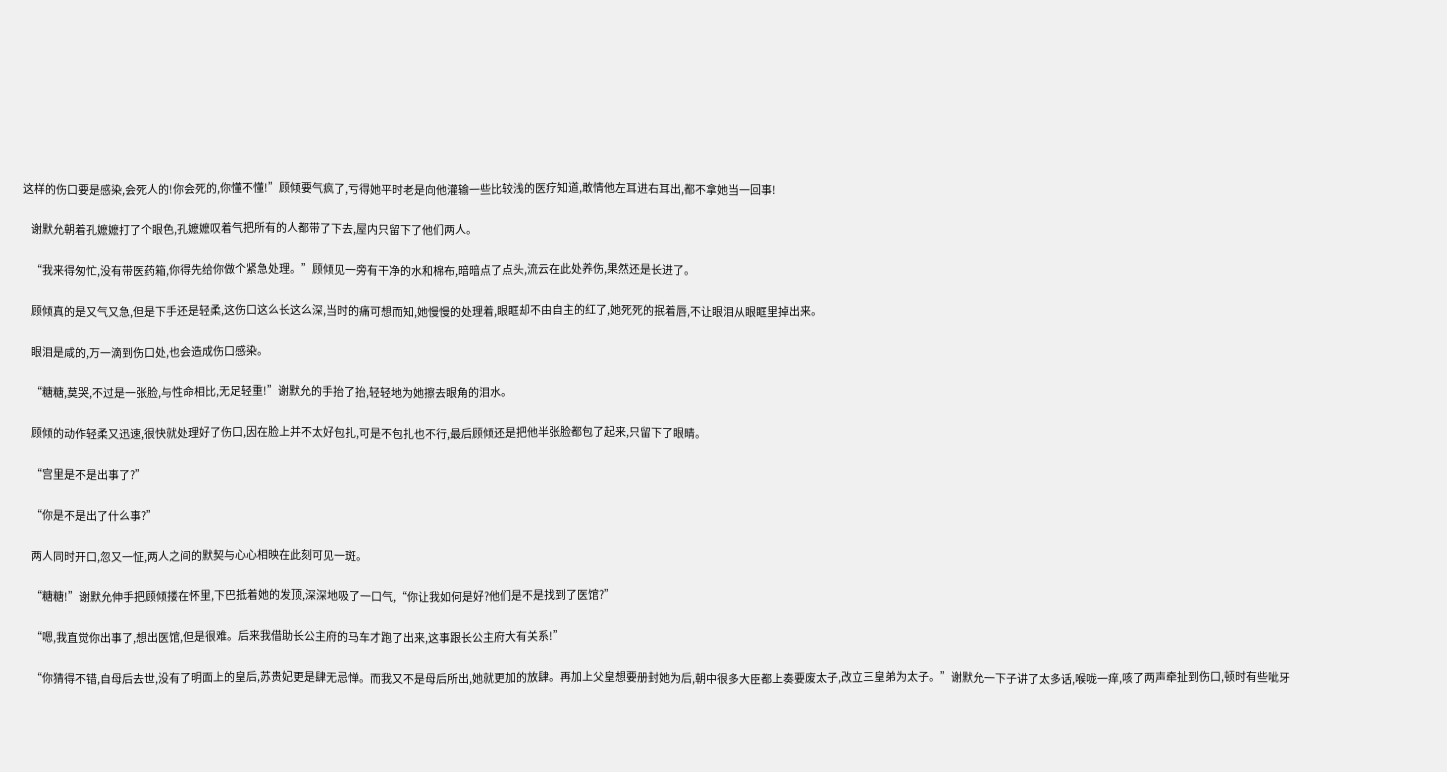这样的伤口要是感染,会死人的!你会死的,你懂不懂!”顾倾要气疯了,亏得她平时老是向他灌输一些比较浅的医疗知道,敢情他左耳进右耳出,都不拿她当一回事!

    谢默允朝着孔嬷嬷打了个眼色,孔嬷嬷叹着气把所有的人都带了下去,屋内只留下了他们两人。

    “我来得匆忙,没有带医药箱,你得先给你做个紧急处理。”顾倾见一旁有干净的水和棉布,暗暗点了点头,流云在此处养伤,果然还是长进了。

    顾倾真的是又气又急,但是下手还是轻柔,这伤口这么长这么深,当时的痛可想而知,她慢慢的处理着,眼眶却不由自主的红了,她死死的抿着唇,不让眼泪从眼眶里掉出来。

    眼泪是咸的,万一滴到伤口处,也会造成伤口感染。

    “糖糖,莫哭,不过是一张脸,与性命相比,无足轻重!”谢默允的手抬了抬,轻轻地为她擦去眼角的泪水。

    顾倾的动作轻柔又迅速,很快就处理好了伤口,因在脸上并不太好包扎,可是不包扎也不行,最后顾倾还是把他半张脸都包了起来,只留下了眼睛。

    “宫里是不是出事了?”

    “你是不是出了什么事?”

    两人同时开口,忽又一怔,两人之间的默契与心心相映在此刻可见一斑。

    “糖糖!”谢默允伸手把顾倾搂在怀里,下巴抵着她的发顶,深深地吸了一口气,“你让我如何是好?他们是不是找到了医馆?”

    “嗯,我直觉你出事了,想出医馆,但是很难。后来我借助长公主府的马车才跑了出来,这事跟长公主府大有关系!”

    “你猜得不错,自母后去世,没有了明面上的皇后,苏贵妃更是肆无忌惮。而我又不是母后所出,她就更加的放肆。再加上父皇想要册封她为后,朝中很多大臣都上奏要废太子,改立三皇弟为太子。”谢默允一下子讲了太多话,喉咙一痒,咳了两声牵扯到伤口,顿时有些呲牙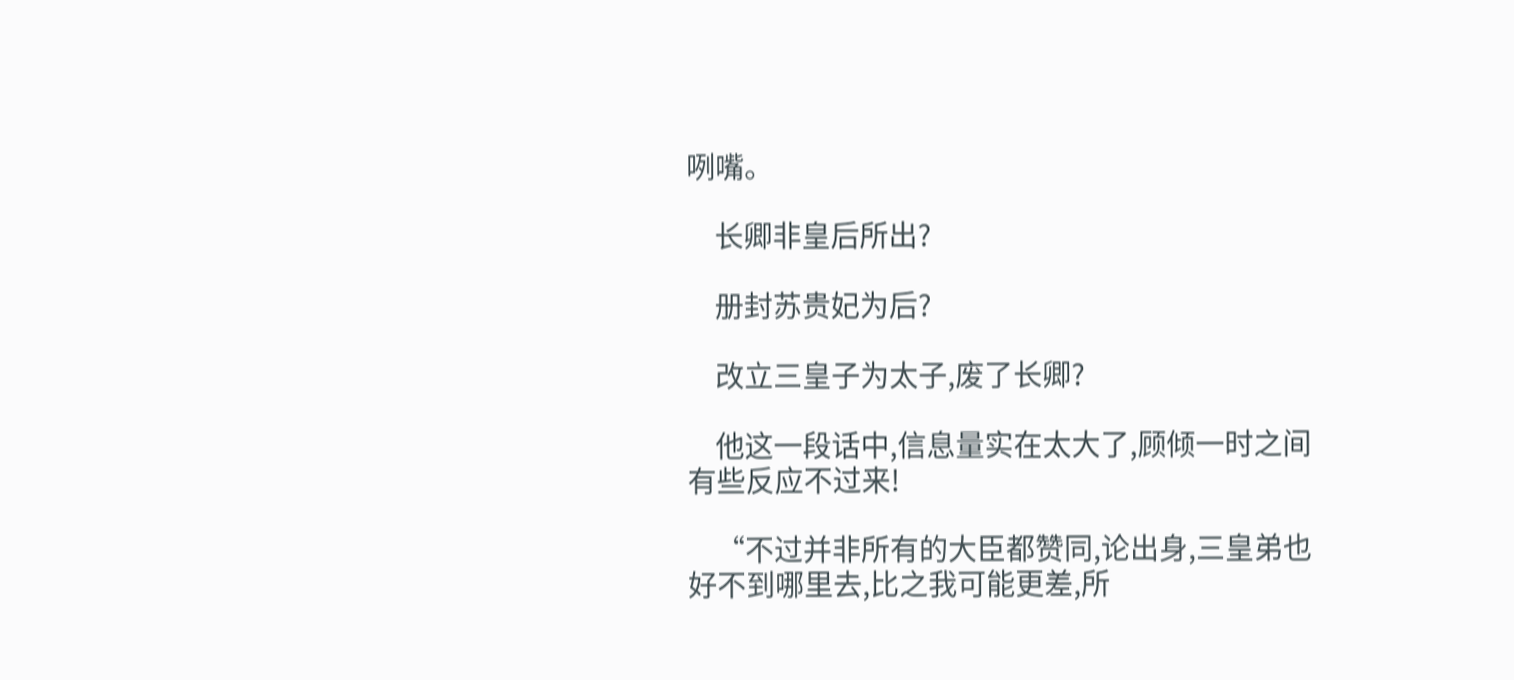咧嘴。

    长卿非皇后所出?

    册封苏贵妃为后?

    改立三皇子为太子,废了长卿?

    他这一段话中,信息量实在太大了,顾倾一时之间有些反应不过来!

    “不过并非所有的大臣都赞同,论出身,三皇弟也好不到哪里去,比之我可能更差,所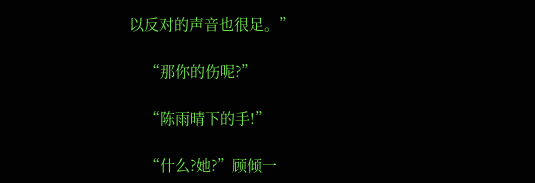以反对的声音也很足。”

    “那你的伤呢?”

    “陈雨晴下的手!”

    “什么?她?”顾倾一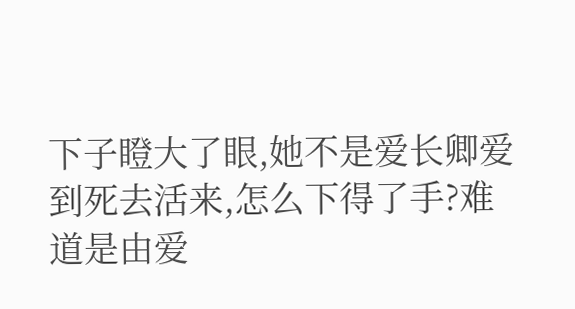下子瞪大了眼,她不是爱长卿爱到死去活来,怎么下得了手?难道是由爱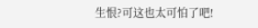生恨?可这也太可怕了吧!